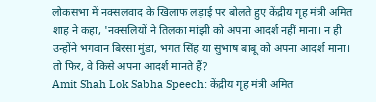लोकसभा में नक्सलवाद के खिलाफ लड़ाई पर बोलते हुए केंद्रीय गृह मंत्री अमित शाह ने कहा, 'नक्सलियों ने तिलका मांझी को अपना आदर्श नहीं माना। न ही उन्होंने भगवान बिरसा मुंडा, भगत सिंह या सुभाष बाबू को अपना आदर्श माना। तो फिर, वे किसे अपना आदर्श मानते हैं?
Amit Shah Lok Sabha Speech: केंद्रीय गृह मंत्री अमित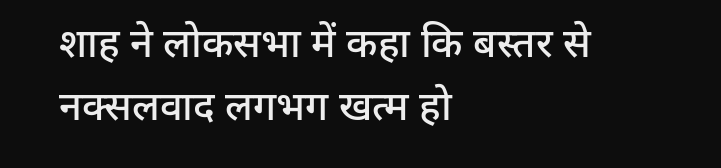शाह ने लोकसभा में कहा कि बस्तर से नक्सलवाद लगभग खत्म हो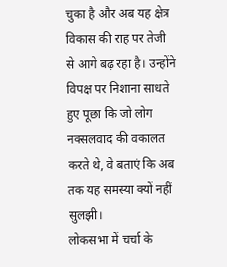चुका है और अब यह क्षेत्र विकास की राह पर तेजी से आगे बढ़ रहा है। उन्होंने विपक्ष पर निशाना साधते हुए पूछा कि जो लोग नक्सलवाद की वकालत करते थे, वे बताएं कि अब तक यह समस्या क्यों नहीं सुलझी।
लोकसभा में चर्चा के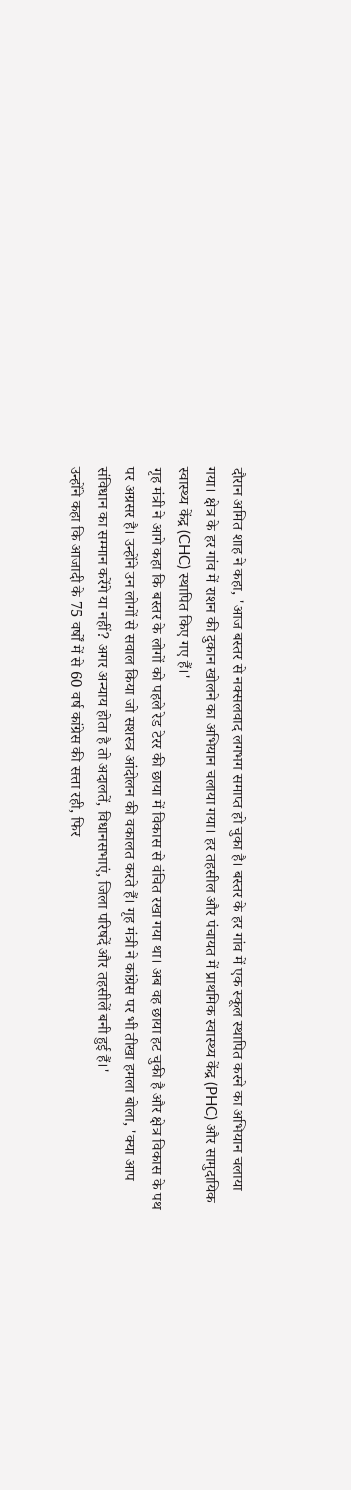दौरान अमित शाह ने कहा, 'आज बस्तर से नक्सलवाद लगभग समाप्त हो चुका है। बस्तर के हर गांव में एक स्कूल स्थापित करने का अभियान चलाया गया। क्षेत्र के हर गांव में राशन की दुकान खोलने का अभियान चलाया गया। हर तहसील और पंचायत में प्राथमिक स्वास्थ्य केंद्र (PHC) और सामुदायिक स्वास्थ्य केंद्र (CHC) स्थापित किए गए हैं।'
गृह मंत्री ने आगे कहा कि बस्तर के लोगों को पहले रेड टेरर की छाया में विकास से वंचित रखा गया था। अब वह छाया हट चुकी है और क्षेत्र विकास के पथ पर अग्रसर है। उन्होंने उन लोगों से सवाल किया जो सशस्त्र आंदोलन की वकालत करते हैं। गृह मंत्री ने कांग्रेस पर भी तीखा हमला बोला, 'क्या आप संविधान का सम्मान करेंगे या नहीं? अगर अन्याय होता है तो अदालतें, विधानसभाएं, जिला परिषदें और तहसीलें बनी हुई हैं।'
उन्होंने कहा कि आजादी के 75 वर्षों में से 60 वर्ष कांग्रेस की सत्ता रही, फिर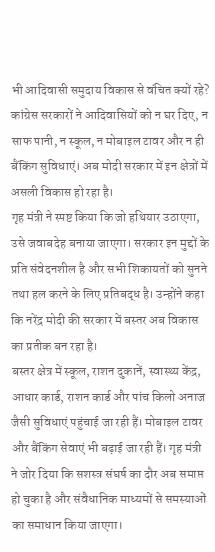भी आदिवासी समुदाय विकास से वंचित क्यों रहे? कांग्रेस सरकारों ने आदिवासियों को न घर दिए, न साफ पानी, न स्कूल, न मोबाइल टावर और न ही बैंकिंग सुविधाएं। अब मोदी सरकार में इन क्षेत्रों में असली विकास हो रहा है।
गृह मंत्री ने स्पष्ट किया कि जो हथियार उठाएगा, उसे जवाबदेह बनाया जाएगा। सरकार इन मुद्दों के प्रति संवेदनशील है और सभी शिकायतों को सुनने तथा हल करने के लिए प्रतिबद्ध है। उन्होंने कहा कि नरेंद्र मोदी की सरकार में बस्तर अब विकास का प्रतीक बन रहा है।
बस्तर क्षेत्र में स्कूल, राशन दुकानें, स्वास्थ्य केंद्र, आधार कार्ड, राशन कार्ड और पांच किलो अनाज जैसी सुविधाएं पहुंचाई जा रही हैं। मोबाइल टावर और बैंकिंग सेवाएं भी बढ़ाई जा रही हैं। गृह मंत्री ने जोर दिया कि सशस्त्र संघर्ष का दौर अब समाप्त हो चुका है और संवैधानिक माध्यमों से समस्याओं का समाधान किया जाएगा।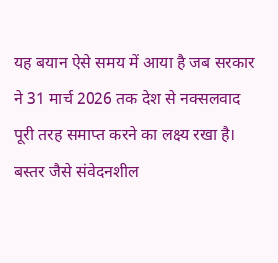यह बयान ऐसे समय में आया है जब सरकार ने 31 मार्च 2026 तक देश से नक्सलवाद पूरी तरह समाप्त करने का लक्ष्य रखा है। बस्तर जैसे संवेदनशील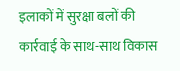इलाकों में सुरक्षा बलों की कार्रवाई के साथ-साथ विकास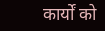कार्यों को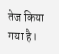तेज किया गया है।